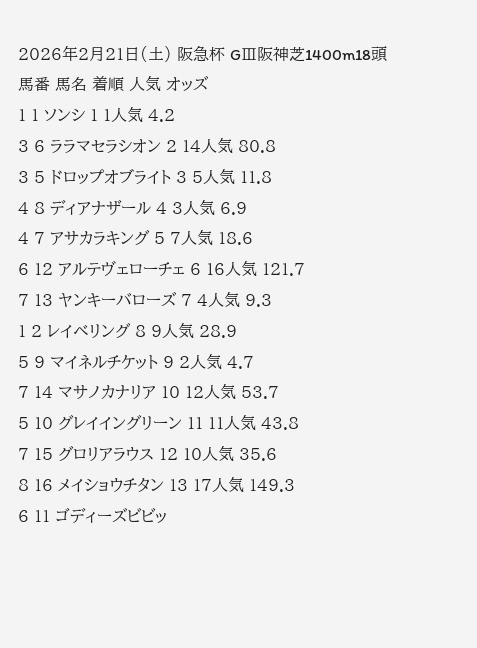2026年2月21日(土) 阪急杯 GⅢ阪神芝1400m18頭
馬番 馬名 着順 人気 オッズ
1 1 ソンシ 1 1人気 4.2
3 6 ララマセラシオン 2 14人気 80.8
3 5 ドロップオブライト 3 5人気 11.8
4 8 ディアナザール 4 3人気 6.9
4 7 アサカラキング 5 7人気 18.6
6 12 アルテヴェローチェ 6 16人気 121.7
7 13 ヤンキーバローズ 7 4人気 9.3
1 2 レイベリング 8 9人気 28.9
5 9 マイネルチケット 9 2人気 4.7
7 14 マサノカナリア 10 12人気 53.7
5 10 グレイイングリーン 11 11人気 43.8
7 15 グロリアラウス 12 10人気 35.6
8 16 メイショウチタン 13 17人気 149.3
6 11 ゴディーズビビッ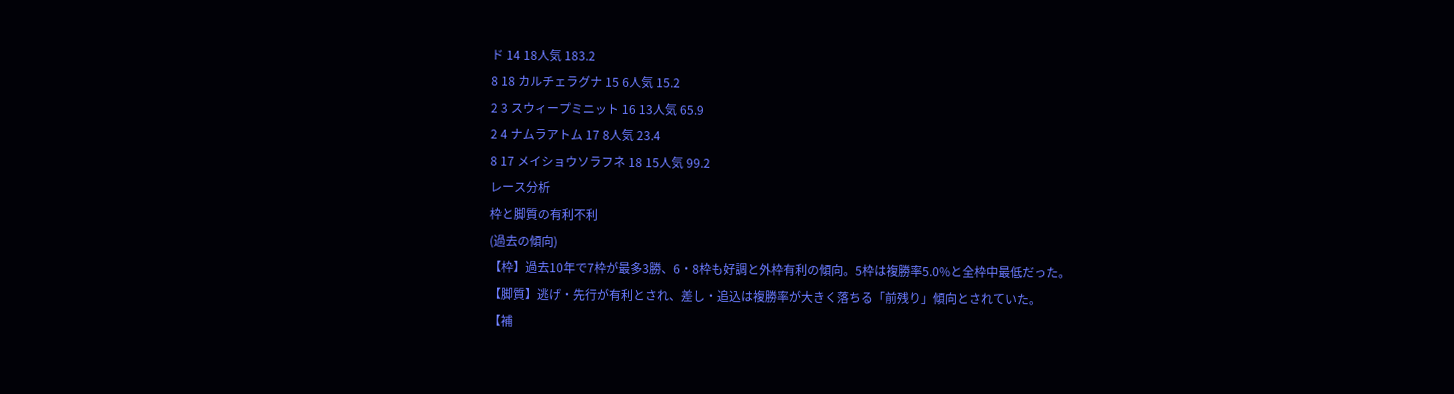ド 14 18人気 183.2
8 18 カルチェラグナ 15 6人気 15.2
2 3 スウィープミニット 16 13人気 65.9
2 4 ナムラアトム 17 8人気 23.4
8 17 メイショウソラフネ 18 15人気 99.2
レース分析
枠と脚質の有利不利
(過去の傾向)
【枠】過去10年で7枠が最多3勝、6・8枠も好調と外枠有利の傾向。5枠は複勝率5.0%と全枠中最低だった。
【脚質】逃げ・先行が有利とされ、差し・追込は複勝率が大きく落ちる「前残り」傾向とされていた。
【補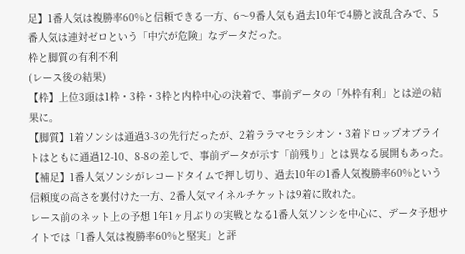足】1番人気は複勝率60%と信頼できる一方、6〜9番人気も過去10年で4勝と波乱含みで、5番人気は連対ゼロという「中穴が危険」なデータだった。
枠と脚質の有利不利
(レース後の結果)
【枠】上位3頭は1枠・3枠・3枠と内枠中心の決着で、事前データの「外枠有利」とは逆の結果に。
【脚質】1着ソンシは通過3-3の先行だったが、2着ララマセラシオン・3着ドロップオブライトはともに通過12-10、8-8の差しで、事前データが示す「前残り」とは異なる展開もあった。
【補足】1番人気ソンシがレコードタイムで押し切り、過去10年の1番人気複勝率60%という信頼度の高さを裏付けた一方、2番人気マイネルチケットは9着に敗れた。
レース前のネット上の予想 1年1ヶ月ぶりの実戦となる1番人気ソンシを中心に、データ予想サイトでは「1番人気は複勝率60%と堅実」と評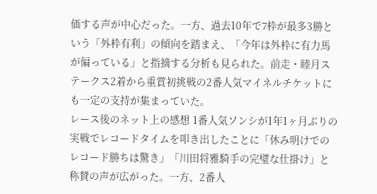価する声が中心だった。一方、過去10年で7枠が最多3勝という「外枠有利」の傾向を踏まえ、「今年は外枠に有力馬が偏っている」と指摘する分析も見られた。前走・睦月ステークス2着から重賞初挑戦の2番人気マイネルチケットにも一定の支持が集まっていた。
レース後のネット上の感想 1番人気ソンシが1年1ヶ月ぶりの実戦でレコードタイムを叩き出したことに「休み明けでのレコード勝ちは驚き」「川田将雅騎手の完璧な仕掛け」と称賛の声が広がった。一方、2番人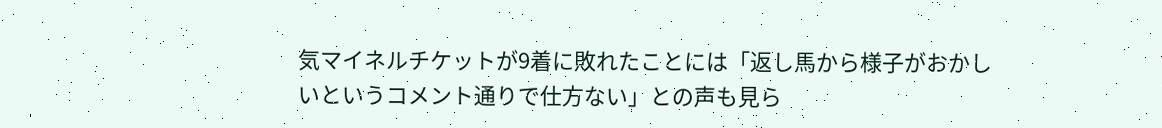気マイネルチケットが9着に敗れたことには「返し馬から様子がおかしいというコメント通りで仕方ない」との声も見ら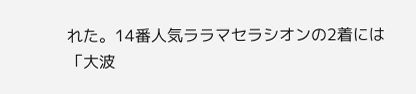れた。14番人気ララマセラシオンの2着には「大波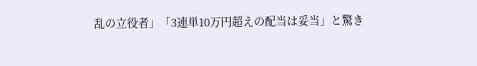乱の立役者」「3連単10万円超えの配当は妥当」と驚き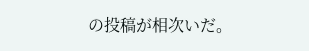の投稿が相次いだ。